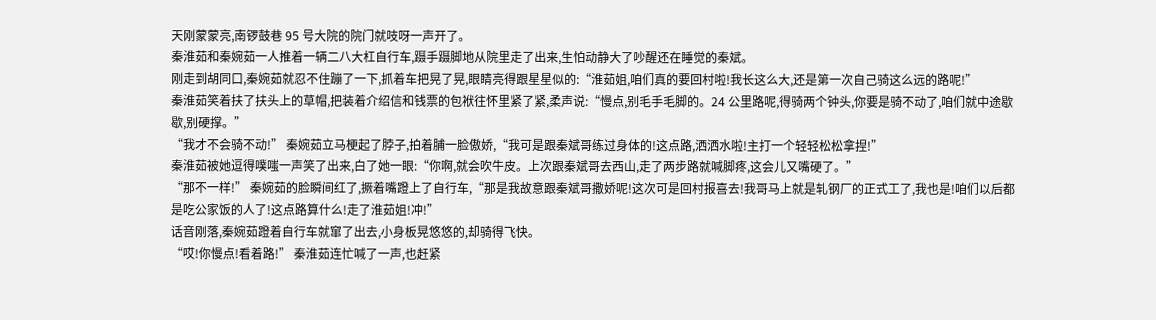天刚蒙蒙亮,南锣鼓巷 95 号大院的院门就吱呀一声开了。
秦淮茹和秦婉茹一人推着一辆二八大杠自行车,蹑手蹑脚地从院里走了出来,生怕动静大了吵醒还在睡觉的秦斌。
刚走到胡同口,秦婉茹就忍不住蹦了一下,抓着车把晃了晃,眼睛亮得跟星星似的:“淮茹姐,咱们真的要回村啦!我长这么大,还是第一次自己骑这么远的路呢!”
秦淮茹笑着扶了扶头上的草帽,把装着介绍信和钱票的包袱往怀里紧了紧,柔声说:“慢点,别毛手毛脚的。24 公里路呢,得骑两个钟头,你要是骑不动了,咱们就中途歇歇,别硬撑。”
“我才不会骑不动!” 秦婉茹立马梗起了脖子,拍着脯一脸傲娇,“我可是跟秦斌哥练过身体的!这点路,洒洒水啦!主打一个轻轻松松拿捏!”
秦淮茹被她逗得噗嗤一声笑了出来,白了她一眼:“你啊,就会吹牛皮。上次跟秦斌哥去西山,走了两步路就喊脚疼,这会儿又嘴硬了。”
“那不一样!” 秦婉茹的脸瞬间红了,撅着嘴蹬上了自行车,“那是我故意跟秦斌哥撒娇呢!这次可是回村报喜去!我哥马上就是轧钢厂的正式工了,我也是!咱们以后都是吃公家饭的人了!这点路算什么!走了淮茹姐!冲!”
话音刚落,秦婉茹蹬着自行车就窜了出去,小身板晃悠悠的,却骑得飞快。
“哎!你慢点!看着路!” 秦淮茹连忙喊了一声,也赶紧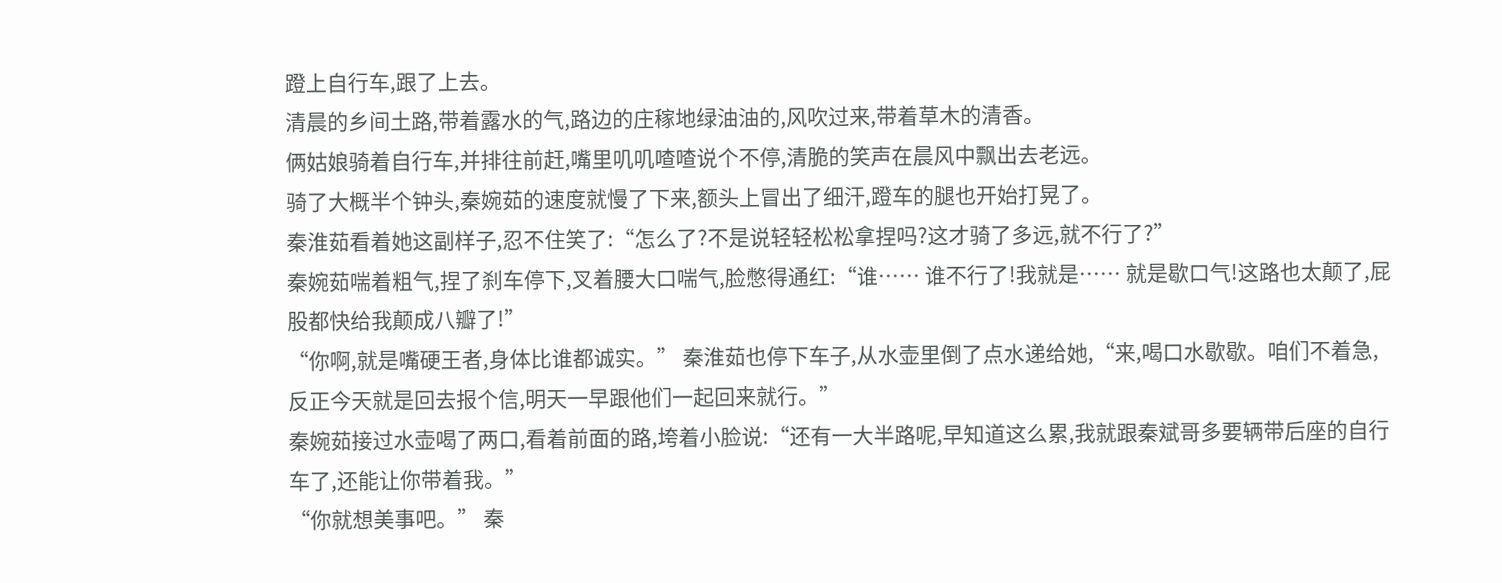蹬上自行车,跟了上去。
清晨的乡间土路,带着露水的气,路边的庄稼地绿油油的,风吹过来,带着草木的清香。
俩姑娘骑着自行车,并排往前赶,嘴里叽叽喳喳说个不停,清脆的笑声在晨风中飘出去老远。
骑了大概半个钟头,秦婉茹的速度就慢了下来,额头上冒出了细汗,蹬车的腿也开始打晃了。
秦淮茹看着她这副样子,忍不住笑了:“怎么了?不是说轻轻松松拿捏吗?这才骑了多远,就不行了?”
秦婉茹喘着粗气,捏了刹车停下,叉着腰大口喘气,脸憋得通红:“谁…… 谁不行了!我就是…… 就是歇口气!这路也太颠了,屁股都快给我颠成八瓣了!”
“你啊,就是嘴硬王者,身体比谁都诚实。” 秦淮茹也停下车子,从水壶里倒了点水递给她,“来,喝口水歇歇。咱们不着急,反正今天就是回去报个信,明天一早跟他们一起回来就行。”
秦婉茹接过水壶喝了两口,看着前面的路,垮着小脸说:“还有一大半路呢,早知道这么累,我就跟秦斌哥多要辆带后座的自行车了,还能让你带着我。”
“你就想美事吧。” 秦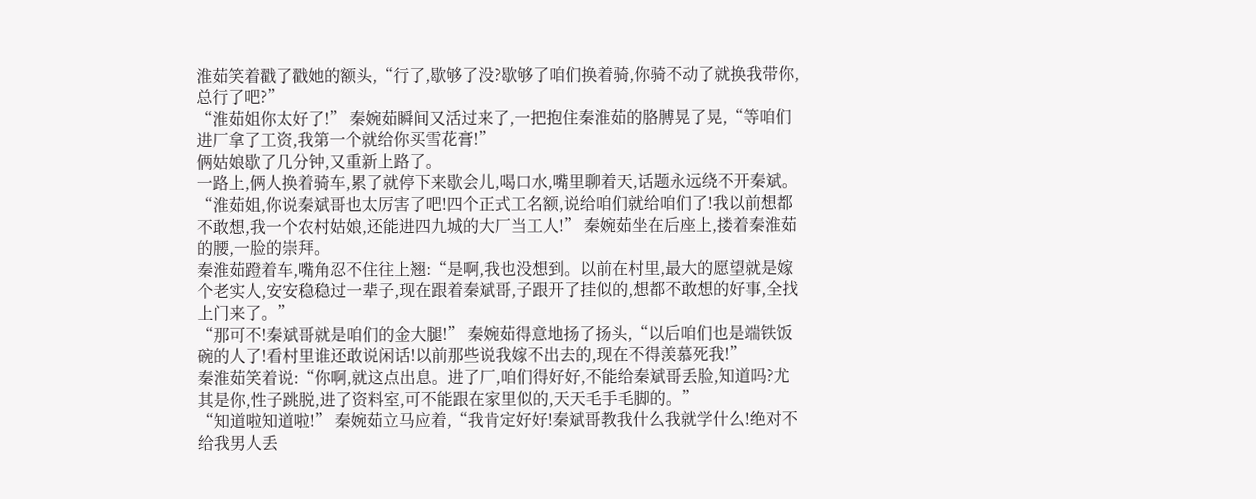淮茹笑着戳了戳她的额头,“行了,歇够了没?歇够了咱们换着骑,你骑不动了就换我带你,总行了吧?”
“淮茹姐你太好了!” 秦婉茹瞬间又活过来了,一把抱住秦淮茹的胳膊晃了晃,“等咱们进厂拿了工资,我第一个就给你买雪花膏!”
俩姑娘歇了几分钟,又重新上路了。
一路上,俩人换着骑车,累了就停下来歇会儿,喝口水,嘴里聊着天,话题永远绕不开秦斌。
“淮茹姐,你说秦斌哥也太厉害了吧!四个正式工名额,说给咱们就给咱们了!我以前想都不敢想,我一个农村姑娘,还能进四九城的大厂当工人!” 秦婉茹坐在后座上,搂着秦淮茹的腰,一脸的崇拜。
秦淮茹蹬着车,嘴角忍不住往上翘:“是啊,我也没想到。以前在村里,最大的愿望就是嫁个老实人,安安稳稳过一辈子,现在跟着秦斌哥,子跟开了挂似的,想都不敢想的好事,全找上门来了。”
“那可不!秦斌哥就是咱们的金大腿!” 秦婉茹得意地扬了扬头,“以后咱们也是端铁饭碗的人了!看村里谁还敢说闲话!以前那些说我嫁不出去的,现在不得羡慕死我!”
秦淮茹笑着说:“你啊,就这点出息。进了厂,咱们得好好,不能给秦斌哥丢脸,知道吗?尤其是你,性子跳脱,进了资料室,可不能跟在家里似的,天天毛手毛脚的。”
“知道啦知道啦!” 秦婉茹立马应着,“我肯定好好!秦斌哥教我什么我就学什么!绝对不给我男人丢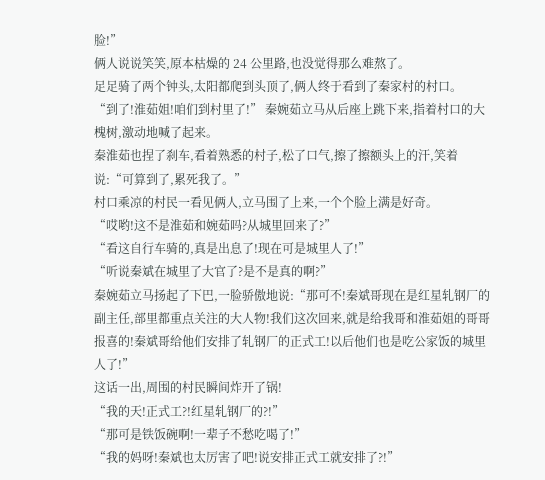脸!”
俩人说说笑笑,原本枯燥的 24 公里路,也没觉得那么难熬了。
足足骑了两个钟头,太阳都爬到头顶了,俩人终于看到了秦家村的村口。
“到了!淮茹姐!咱们到村里了!” 秦婉茹立马从后座上跳下来,指着村口的大槐树,激动地喊了起来。
秦淮茹也捏了刹车,看着熟悉的村子,松了口气,擦了擦额头上的汗,笑着说:“可算到了,累死我了。”
村口乘凉的村民一看见俩人,立马围了上来,一个个脸上满是好奇。
“哎哟!这不是淮茹和婉茹吗?从城里回来了?”
“看这自行车骑的,真是出息了!现在可是城里人了!”
“听说秦斌在城里了大官了?是不是真的啊?”
秦婉茹立马扬起了下巴,一脸骄傲地说:“那可不!秦斌哥现在是红星轧钢厂的副主任,部里都重点关注的大人物!我们这次回来,就是给我哥和淮茹姐的哥哥报喜的!秦斌哥给他们安排了轧钢厂的正式工!以后他们也是吃公家饭的城里人了!”
这话一出,周围的村民瞬间炸开了锅!
“我的天!正式工?!红星轧钢厂的?!”
“那可是铁饭碗啊!一辈子不愁吃喝了!”
“我的妈呀!秦斌也太厉害了吧!说安排正式工就安排了?!”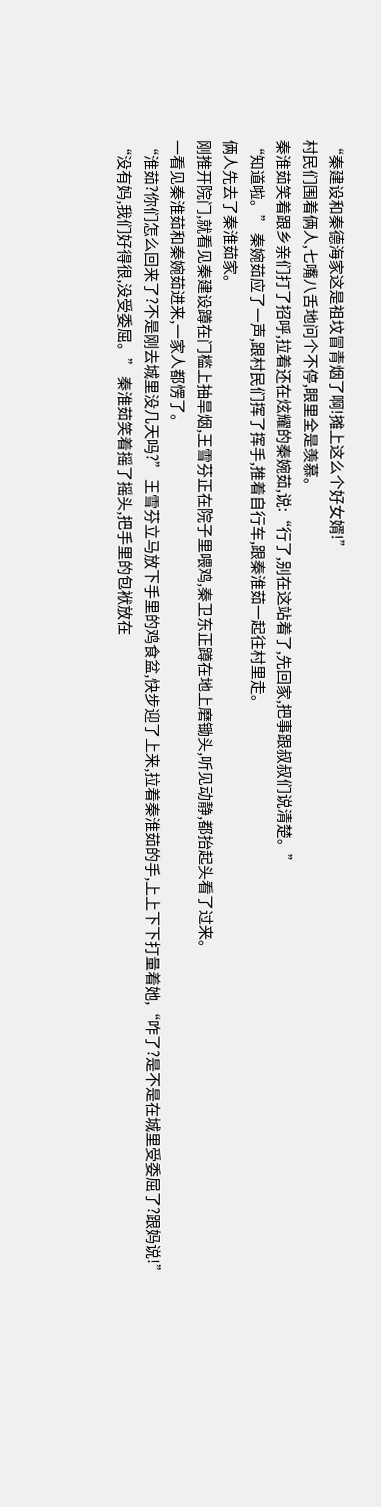“秦建设和秦德海家这是祖坟冒青烟了啊!摊上这么个好女婿!”
村民们围着俩人,七嘴八舌地问个不停,眼里全是羡慕。
秦淮茹笑着跟乡亲们打了招呼,拉着还在炫耀的秦婉茹,说:“行了,别在这站着了,先回家,把事跟叔叔们说清楚。”
“知道啦。” 秦婉茹应了一声,跟村民们挥了挥手,推着自行车,跟秦淮茹一起往村里走。
俩人先去了秦淮茹家。
刚推开院门,就看见秦建设蹲在门槛上抽旱烟,王雪芬正在院子里喂鸡,秦卫东正蹲在地上磨锄头,听见动静,都抬起头看了过来。
一看见秦淮茹和秦婉茹进来,一家人都愣了。
“淮茹?你们怎么回来了?不是刚去城里没几天吗?” 王雪芬立马放下手里的鸡食盆,快步迎了上来,拉着秦淮茹的手,上上下下打量着她,“咋了?是不是在城里受委屈了?跟妈说!”
“没有妈,我们好得很,没受委屈。” 秦淮茹笑着摇了摇头,把手里的包袱放在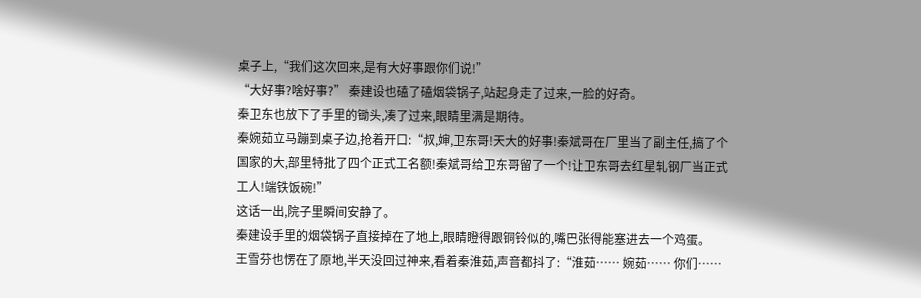桌子上,“我们这次回来,是有大好事跟你们说!”
“大好事?啥好事?” 秦建设也磕了磕烟袋锅子,站起身走了过来,一脸的好奇。
秦卫东也放下了手里的锄头,凑了过来,眼睛里满是期待。
秦婉茹立马蹦到桌子边,抢着开口:“叔,婶,卫东哥!天大的好事!秦斌哥在厂里当了副主任,搞了个国家的大,部里特批了四个正式工名额!秦斌哥给卫东哥留了一个!让卫东哥去红星轧钢厂当正式工人!端铁饭碗!”
这话一出,院子里瞬间安静了。
秦建设手里的烟袋锅子直接掉在了地上,眼睛瞪得跟铜铃似的,嘴巴张得能塞进去一个鸡蛋。
王雪芬也愣在了原地,半天没回过神来,看着秦淮茹,声音都抖了:“淮茹…… 婉茹…… 你们……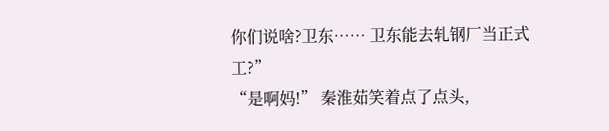你们说啥?卫东…… 卫东能去轧钢厂当正式工?”
“是啊妈!” 秦淮茹笑着点了点头,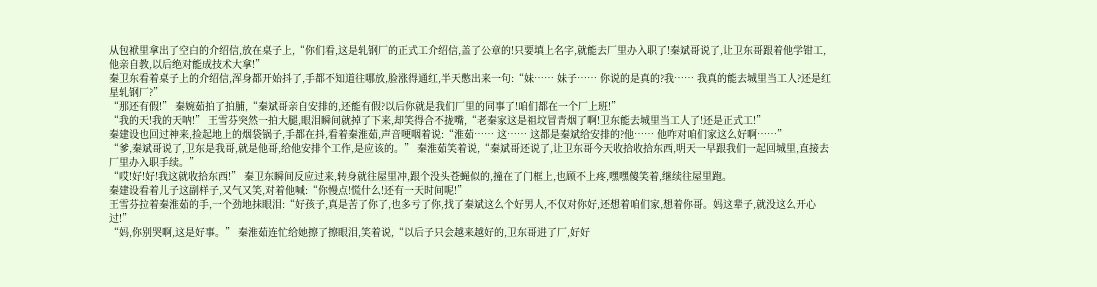从包袱里拿出了空白的介绍信,放在桌子上,“你们看,这是轧钢厂的正式工介绍信,盖了公章的!只要填上名字,就能去厂里办入职了!秦斌哥说了,让卫东哥跟着他学钳工,他亲自教,以后绝对能成技术大拿!”
秦卫东看着桌子上的介绍信,浑身都开始抖了,手都不知道往哪放,脸涨得通红,半天憋出来一句:“妹…… 妹子…… 你说的是真的?我…… 我真的能去城里当工人?还是红星轧钢厂?”
“那还有假!” 秦婉茹拍了拍脯,“秦斌哥亲自安排的,还能有假?以后你就是我们厂里的同事了!咱们都在一个厂上班!”
“我的天!我的天呐!” 王雪芬突然一拍大腿,眼泪瞬间就掉了下来,却笑得合不拢嘴,“老秦家这是祖坟冒青烟了啊!卫东能去城里当工人了!还是正式工!”
秦建设也回过神来,捡起地上的烟袋锅子,手都在抖,看着秦淮茹,声音哽咽着说:“淮茹…… 这…… 这都是秦斌给安排的?他…… 他咋对咱们家这么好啊……”
“爹,秦斌哥说了,卫东是我哥,就是他哥,给他安排个工作,是应该的。” 秦淮茹笑着说,“秦斌哥还说了,让卫东哥今天收拾收拾东西,明天一早跟我们一起回城里,直接去厂里办入职手续。”
“哎!好!好!我这就收拾东西!” 秦卫东瞬间反应过来,转身就往屋里冲,跟个没头苍蝇似的,撞在了门框上,也顾不上疼,嘿嘿傻笑着,继续往屋里跑。
秦建设看着儿子这副样子,又气又笑,对着他喊:“你慢点!慌什么!还有一天时间呢!”
王雪芬拉着秦淮茹的手,一个劲地抹眼泪:“好孩子,真是苦了你了,也多亏了你,找了秦斌这么个好男人,不仅对你好,还想着咱们家,想着你哥。妈这辈子,就没这么开心过!”
“妈,你别哭啊,这是好事。” 秦淮茹连忙给她擦了擦眼泪,笑着说,“以后子只会越来越好的,卫东哥进了厂,好好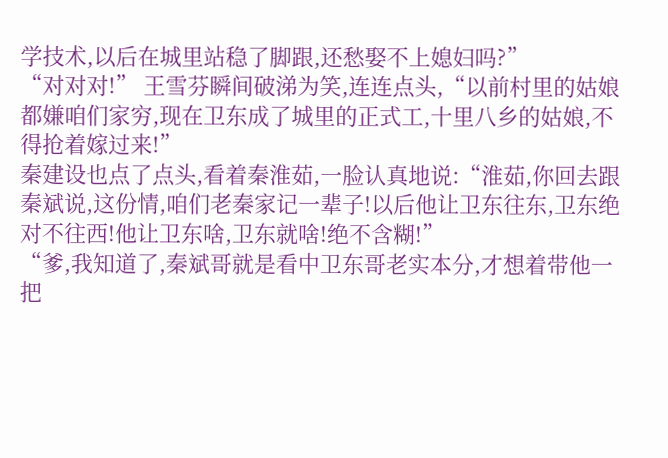学技术,以后在城里站稳了脚跟,还愁娶不上媳妇吗?”
“对对对!” 王雪芬瞬间破涕为笑,连连点头,“以前村里的姑娘都嫌咱们家穷,现在卫东成了城里的正式工,十里八乡的姑娘,不得抢着嫁过来!”
秦建设也点了点头,看着秦淮茹,一脸认真地说:“淮茹,你回去跟秦斌说,这份情,咱们老秦家记一辈子!以后他让卫东往东,卫东绝对不往西!他让卫东啥,卫东就啥!绝不含糊!”
“爹,我知道了,秦斌哥就是看中卫东哥老实本分,才想着带他一把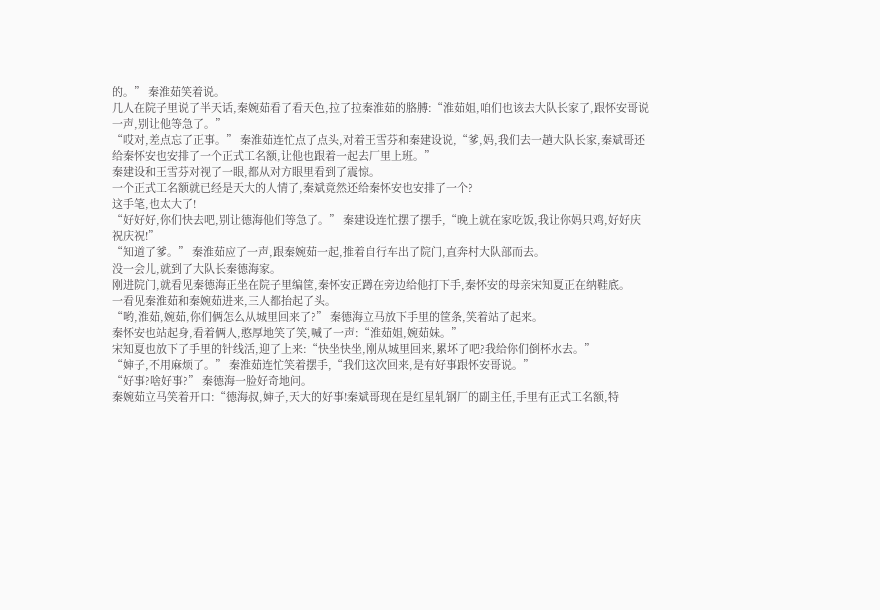的。” 秦淮茹笑着说。
几人在院子里说了半天话,秦婉茹看了看天色,拉了拉秦淮茹的胳膊:“淮茹姐,咱们也该去大队长家了,跟怀安哥说一声,别让他等急了。”
“哎对,差点忘了正事。” 秦淮茹连忙点了点头,对着王雪芬和秦建设说,“爹,妈,我们去一趟大队长家,秦斌哥还给秦怀安也安排了一个正式工名额,让他也跟着一起去厂里上班。”
秦建设和王雪芬对视了一眼,都从对方眼里看到了震惊。
一个正式工名额就已经是天大的人情了,秦斌竟然还给秦怀安也安排了一个?
这手笔,也太大了!
“好好好,你们快去吧,别让德海他们等急了。” 秦建设连忙摆了摆手,“晚上就在家吃饭,我让你妈只鸡,好好庆祝庆祝!”
“知道了爹。” 秦淮茹应了一声,跟秦婉茹一起,推着自行车出了院门,直奔村大队部而去。
没一会儿,就到了大队长秦德海家。
刚进院门,就看见秦德海正坐在院子里编筐,秦怀安正蹲在旁边给他打下手,秦怀安的母亲宋知夏正在纳鞋底。
一看见秦淮茹和秦婉茹进来,三人都抬起了头。
“哟,淮茹,婉茹,你们俩怎么从城里回来了?” 秦德海立马放下手里的筐条,笑着站了起来。
秦怀安也站起身,看着俩人,憨厚地笑了笑,喊了一声:“淮茹姐,婉茹妹。”
宋知夏也放下了手里的针线活,迎了上来:“快坐快坐,刚从城里回来,累坏了吧?我给你们倒杯水去。”
“婶子,不用麻烦了。” 秦淮茹连忙笑着摆手,“我们这次回来,是有好事跟怀安哥说。”
“好事?啥好事?” 秦德海一脸好奇地问。
秦婉茹立马笑着开口:“德海叔,婶子,天大的好事!秦斌哥现在是红星轧钢厂的副主任,手里有正式工名额,特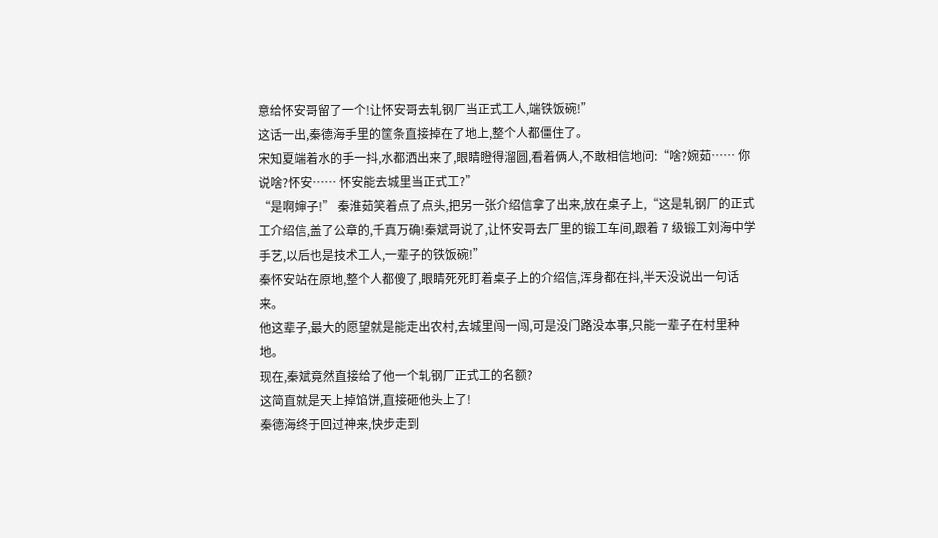意给怀安哥留了一个!让怀安哥去轧钢厂当正式工人,端铁饭碗!”
这话一出,秦德海手里的筐条直接掉在了地上,整个人都僵住了。
宋知夏端着水的手一抖,水都洒出来了,眼睛瞪得溜圆,看着俩人,不敢相信地问:“啥?婉茹…… 你说啥?怀安…… 怀安能去城里当正式工?”
“是啊婶子!” 秦淮茹笑着点了点头,把另一张介绍信拿了出来,放在桌子上,“这是轧钢厂的正式工介绍信,盖了公章的,千真万确!秦斌哥说了,让怀安哥去厂里的锻工车间,跟着 7 级锻工刘海中学手艺,以后也是技术工人,一辈子的铁饭碗!”
秦怀安站在原地,整个人都傻了,眼睛死死盯着桌子上的介绍信,浑身都在抖,半天没说出一句话来。
他这辈子,最大的愿望就是能走出农村,去城里闯一闯,可是没门路没本事,只能一辈子在村里种地。
现在,秦斌竟然直接给了他一个轧钢厂正式工的名额?
这简直就是天上掉馅饼,直接砸他头上了!
秦德海终于回过神来,快步走到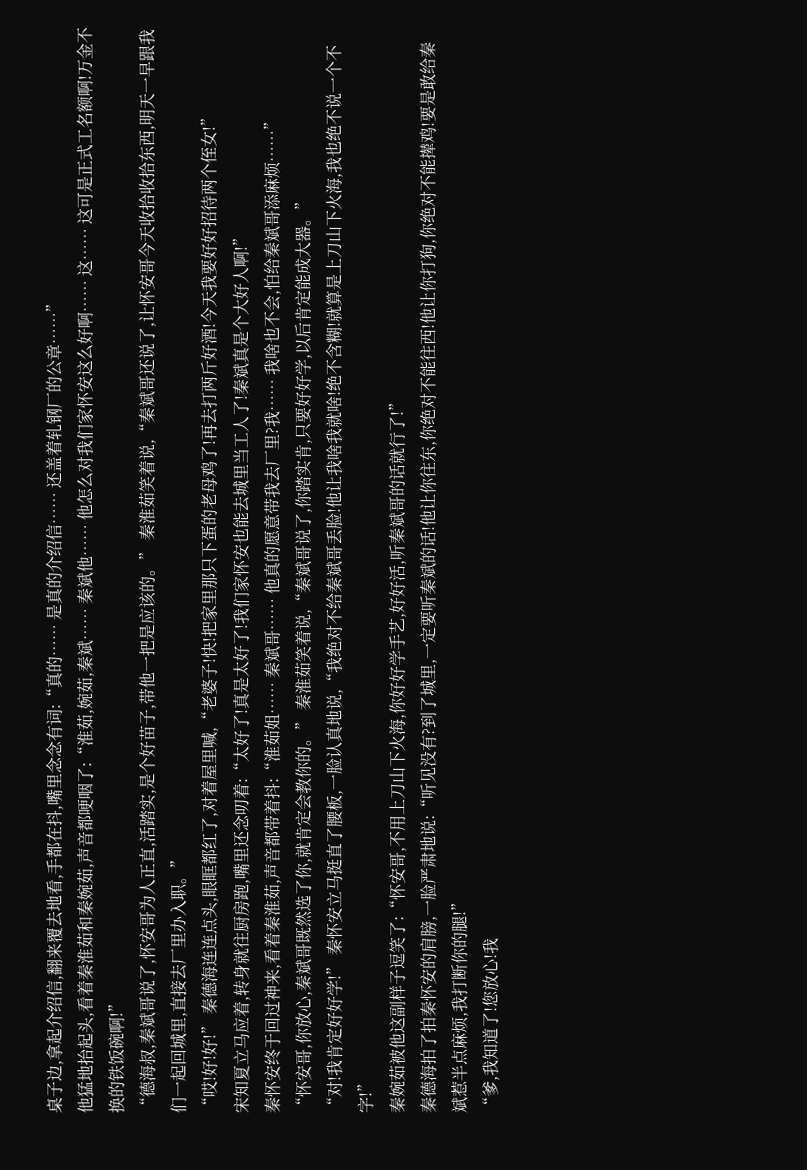桌子边,拿起介绍信,翻来覆去地看,手都在抖,嘴里念念有词:“真的…… 是真的介绍信…… 还盖着轧钢厂的公章……”
他猛地抬起头,看着秦淮茹和秦婉茹,声音都哽咽了:“淮茹,婉茹,秦斌…… 秦斌他…… 他怎么对我们家怀安这么好啊…… 这…… 这可是正式工名额啊!万金不换的铁饭碗啊!”
“德海叔,秦斌哥说了,怀安哥为人正直,活踏实,是个好苗子,带他一把是应该的。” 秦淮茹笑着说,“秦斌哥还说了,让怀安哥今天收拾收拾东西,明天一早跟我们一起回城里,直接去厂里办入职。”
“哎!好!好!” 秦德海连连点头,眼眶都红了,对着屋里喊,“老婆子!快!把家里那只下蛋的老母鸡了!再去打两斤好酒!今天我要好好招待两个侄女!”
宋知夏立马应着,转身就往厨房跑,嘴里还念叨着:“太好了!真是太好了!我们家怀安也能去城里当工人了!秦斌真是个大好人啊!”
秦怀安终于回过神来,看着秦淮茹,声音都带着抖:“淮茹姐…… 秦斌哥…… 他真的愿意带我去厂里?我…… 我啥也不会,怕给秦斌哥添麻烦……”
“怀安哥,你放心,秦斌哥既然选了你,就肯定会教你的。” 秦淮茹笑着说,“秦斌哥说了,你踏实肯,只要好好学,以后肯定能成大器。”
“对!我肯定好好学!” 秦怀安立马挺直了腰板,一脸认真地说,“我绝对不给秦斌哥丢脸!他让我啥我就啥!绝不含糊!就算是上刀山下火海,我也绝不说一个不字!”
秦婉茹被他这副样子逗笑了:“怀安哥,不用上刀山下火海,你好好学手艺,好好活,听秦斌哥的话就行了!”
秦德海拍了拍秦怀安的肩膀,一脸严肃地说:“听见没有?到了城里,一定要听秦斌的话!他让你往东,你绝对不能往西!他让你打狗,你绝对不能撵鸡!要是敢给秦斌惹半点麻烦,我打断你的腿!”
“爹,我知道了!您放心!我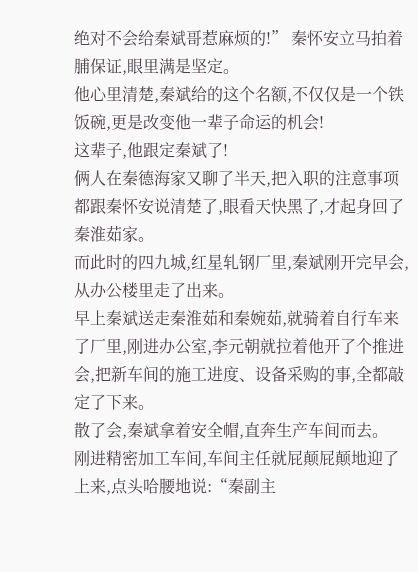绝对不会给秦斌哥惹麻烦的!” 秦怀安立马拍着脯保证,眼里满是坚定。
他心里清楚,秦斌给的这个名额,不仅仅是一个铁饭碗,更是改变他一辈子命运的机会!
这辈子,他跟定秦斌了!
俩人在秦德海家又聊了半天,把入职的注意事项都跟秦怀安说清楚了,眼看天快黑了,才起身回了秦淮茹家。
而此时的四九城,红星轧钢厂里,秦斌刚开完早会,从办公楼里走了出来。
早上秦斌送走秦淮茹和秦婉茹,就骑着自行车来了厂里,刚进办公室,李元朝就拉着他开了个推进会,把新车间的施工进度、设备采购的事,全都敲定了下来。
散了会,秦斌拿着安全帽,直奔生产车间而去。
刚进精密加工车间,车间主任就屁颠屁颠地迎了上来,点头哈腰地说:“秦副主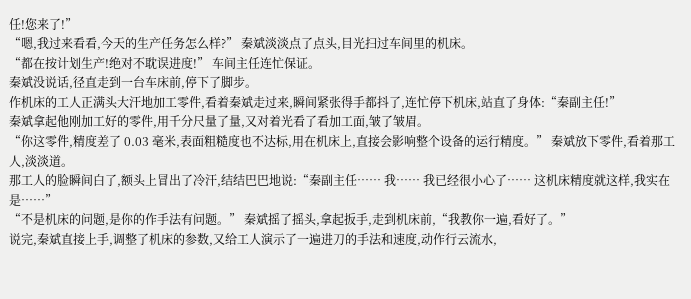任!您来了!”
“嗯,我过来看看,今天的生产任务怎么样?” 秦斌淡淡点了点头,目光扫过车间里的机床。
“都在按计划生产!绝对不耽误进度!” 车间主任连忙保证。
秦斌没说话,径直走到一台车床前,停下了脚步。
作机床的工人正满头大汗地加工零件,看着秦斌走过来,瞬间紧张得手都抖了,连忙停下机床,站直了身体:“秦副主任!”
秦斌拿起他刚加工好的零件,用千分尺量了量,又对着光看了看加工面,皱了皱眉。
“你这零件,精度差了 0.03 毫米,表面粗糙度也不达标,用在机床上,直接会影响整个设备的运行精度。” 秦斌放下零件,看着那工人,淡淡道。
那工人的脸瞬间白了,额头上冒出了冷汗,结结巴巴地说:“秦副主任…… 我…… 我已经很小心了…… 这机床精度就这样,我实在是……”
“不是机床的问题,是你的作手法有问题。” 秦斌摇了摇头,拿起扳手,走到机床前,“我教你一遍,看好了。”
说完,秦斌直接上手,调整了机床的参数,又给工人演示了一遍进刀的手法和速度,动作行云流水,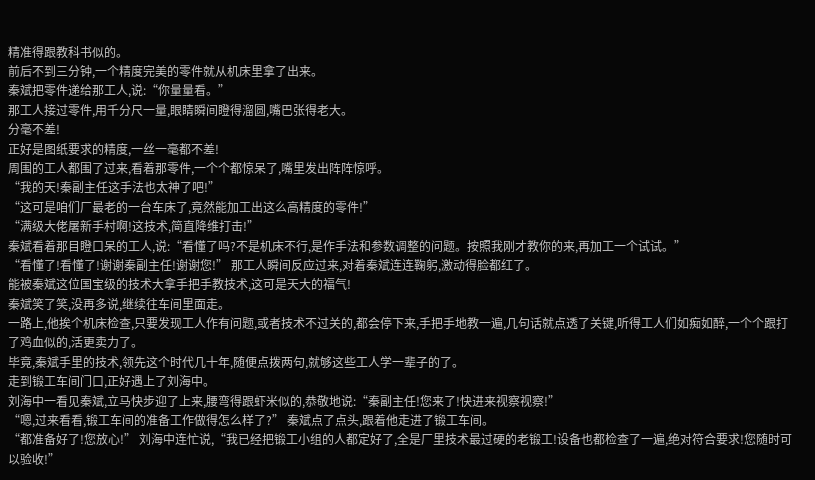精准得跟教科书似的。
前后不到三分钟,一个精度完美的零件就从机床里拿了出来。
秦斌把零件递给那工人,说:“你量量看。”
那工人接过零件,用千分尺一量,眼睛瞬间瞪得溜圆,嘴巴张得老大。
分毫不差!
正好是图纸要求的精度,一丝一毫都不差!
周围的工人都围了过来,看着那零件,一个个都惊呆了,嘴里发出阵阵惊呼。
“我的天!秦副主任这手法也太神了吧!”
“这可是咱们厂最老的一台车床了,竟然能加工出这么高精度的零件!”
“满级大佬屠新手村啊!这技术,简直降维打击!”
秦斌看着那目瞪口呆的工人,说:“看懂了吗?不是机床不行,是作手法和参数调整的问题。按照我刚才教你的来,再加工一个试试。”
“看懂了!看懂了!谢谢秦副主任!谢谢您!” 那工人瞬间反应过来,对着秦斌连连鞠躬,激动得脸都红了。
能被秦斌这位国宝级的技术大拿手把手教技术,这可是天大的福气!
秦斌笑了笑,没再多说,继续往车间里面走。
一路上,他挨个机床检查,只要发现工人作有问题,或者技术不过关的,都会停下来,手把手地教一遍,几句话就点透了关键,听得工人们如痴如醉,一个个跟打了鸡血似的,活更卖力了。
毕竟,秦斌手里的技术,领先这个时代几十年,随便点拨两句,就够这些工人学一辈子的了。
走到锻工车间门口,正好遇上了刘海中。
刘海中一看见秦斌,立马快步迎了上来,腰弯得跟虾米似的,恭敬地说:“秦副主任!您来了!快进来视察视察!”
“嗯,过来看看,锻工车间的准备工作做得怎么样了?” 秦斌点了点头,跟着他走进了锻工车间。
“都准备好了!您放心!” 刘海中连忙说,“我已经把锻工小组的人都定好了,全是厂里技术最过硬的老锻工!设备也都检查了一遍,绝对符合要求!您随时可以验收!”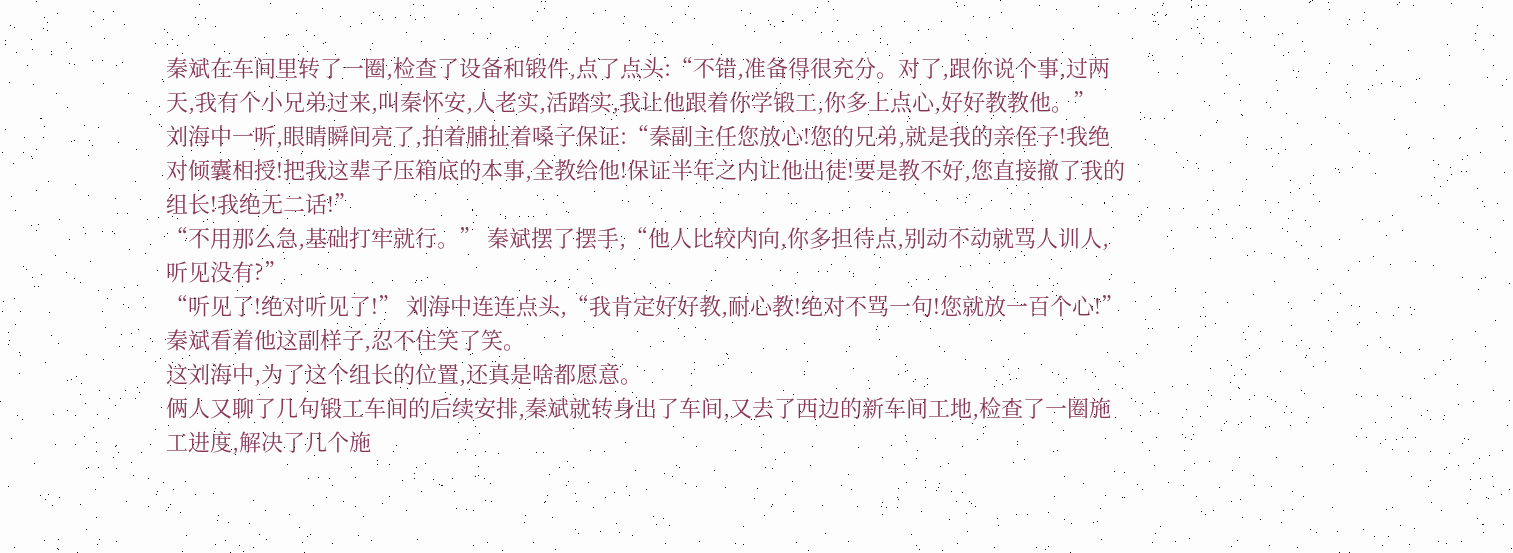秦斌在车间里转了一圈,检查了设备和锻件,点了点头:“不错,准备得很充分。对了,跟你说个事,过两天,我有个小兄弟过来,叫秦怀安,人老实,活踏实,我让他跟着你学锻工,你多上点心,好好教教他。”
刘海中一听,眼睛瞬间亮了,拍着脯扯着嗓子保证:“秦副主任您放心!您的兄弟,就是我的亲侄子!我绝对倾囊相授!把我这辈子压箱底的本事,全教给他!保证半年之内让他出徒!要是教不好,您直接撤了我的组长!我绝无二话!”
“不用那么急,基础打牢就行。” 秦斌摆了摆手,“他人比较内向,你多担待点,别动不动就骂人训人,听见没有?”
“听见了!绝对听见了!” 刘海中连连点头,“我肯定好好教,耐心教!绝对不骂一句!您就放一百个心!”
秦斌看着他这副样子,忍不住笑了笑。
这刘海中,为了这个组长的位置,还真是啥都愿意。
俩人又聊了几句锻工车间的后续安排,秦斌就转身出了车间,又去了西边的新车间工地,检查了一圈施工进度,解决了几个施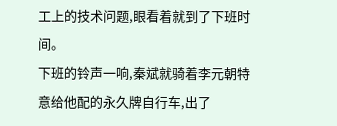工上的技术问题,眼看着就到了下班时间。
下班的铃声一响,秦斌就骑着李元朝特意给他配的永久牌自行车,出了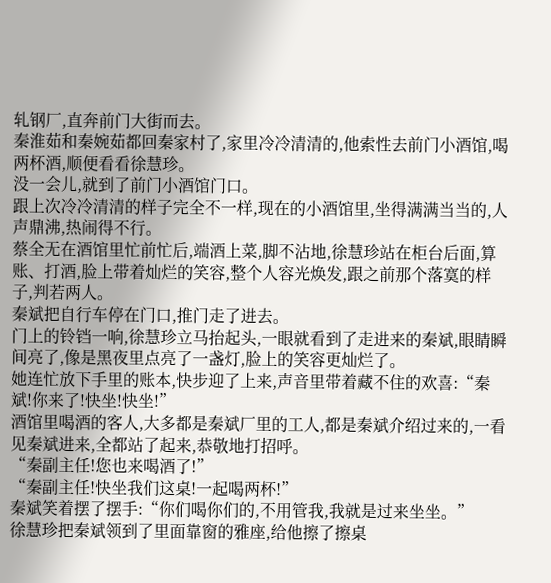轧钢厂,直奔前门大街而去。
秦淮茹和秦婉茹都回秦家村了,家里冷冷清清的,他索性去前门小酒馆,喝两杯酒,顺便看看徐慧珍。
没一会儿,就到了前门小酒馆门口。
跟上次冷冷清清的样子完全不一样,现在的小酒馆里,坐得满满当当的,人声鼎沸,热闹得不行。
蔡全无在酒馆里忙前忙后,端酒上菜,脚不沾地,徐慧珍站在柜台后面,算账、打酒,脸上带着灿烂的笑容,整个人容光焕发,跟之前那个落寞的样子,判若两人。
秦斌把自行车停在门口,推门走了进去。
门上的铃铛一响,徐慧珍立马抬起头,一眼就看到了走进来的秦斌,眼睛瞬间亮了,像是黑夜里点亮了一盏灯,脸上的笑容更灿烂了。
她连忙放下手里的账本,快步迎了上来,声音里带着藏不住的欢喜:“秦斌!你来了!快坐!快坐!”
酒馆里喝酒的客人,大多都是秦斌厂里的工人,都是秦斌介绍过来的,一看见秦斌进来,全都站了起来,恭敬地打招呼。
“秦副主任!您也来喝酒了!”
“秦副主任!快坐我们这桌!一起喝两杯!”
秦斌笑着摆了摆手:“你们喝你们的,不用管我,我就是过来坐坐。”
徐慧珍把秦斌领到了里面靠窗的雅座,给他擦了擦桌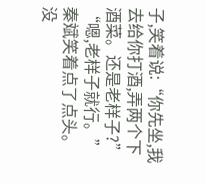子,笑着说:“你先坐,我去给你打酒,弄两个下酒菜。还是老样子?”
“嗯,老样子就行。” 秦斌笑着点了点头。
没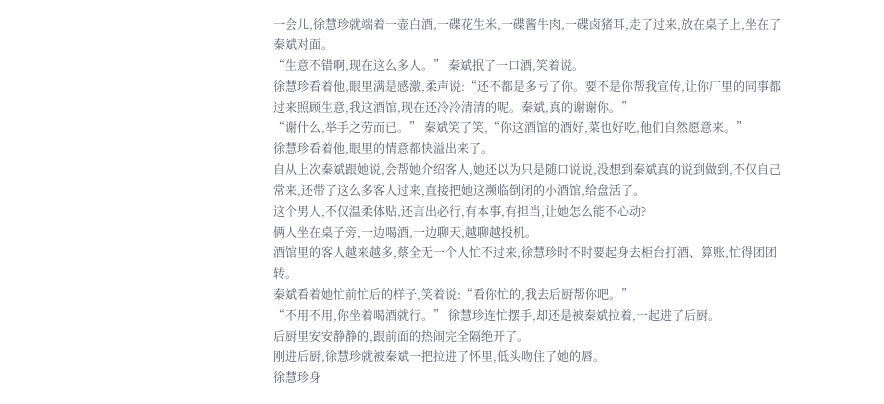一会儿,徐慧珍就端着一壶白酒,一碟花生米,一碟酱牛肉,一碟卤猪耳,走了过来,放在桌子上,坐在了秦斌对面。
“生意不错啊,现在这么多人。” 秦斌抿了一口酒,笑着说。
徐慧珍看着他,眼里满是感激,柔声说:“还不都是多亏了你。要不是你帮我宣传,让你厂里的同事都过来照顾生意,我这酒馆,现在还冷冷清清的呢。秦斌,真的谢谢你。”
“谢什么,举手之劳而已。” 秦斌笑了笑,“你这酒馆的酒好,菜也好吃,他们自然愿意来。”
徐慧珍看着他,眼里的情意都快溢出来了。
自从上次秦斌跟她说,会帮她介绍客人,她还以为只是随口说说,没想到秦斌真的说到做到,不仅自己常来,还带了这么多客人过来,直接把她这濒临倒闭的小酒馆,给盘活了。
这个男人,不仅温柔体贴,还言出必行,有本事,有担当,让她怎么能不心动?
俩人坐在桌子旁,一边喝酒,一边聊天,越聊越投机。
酒馆里的客人越来越多,蔡全无一个人忙不过来,徐慧珍时不时要起身去柜台打酒、算账,忙得团团转。
秦斌看着她忙前忙后的样子,笑着说:“看你忙的,我去后厨帮你吧。”
“不用不用,你坐着喝酒就行。” 徐慧珍连忙摆手,却还是被秦斌拉着,一起进了后厨。
后厨里安安静静的,跟前面的热闹完全隔绝开了。
刚进后厨,徐慧珍就被秦斌一把拉进了怀里,低头吻住了她的唇。
徐慧珍身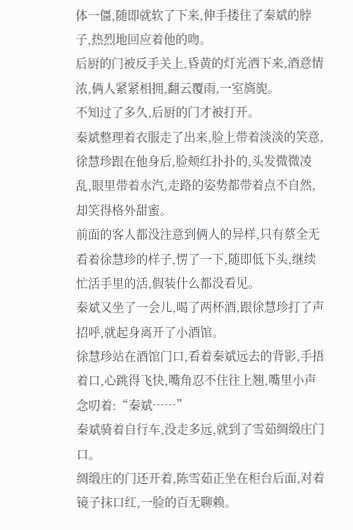体一僵,随即就软了下来,伸手搂住了秦斌的脖子,热烈地回应着他的吻。
后厨的门被反手关上,昏黄的灯光洒下来,酒意情浓,俩人紧紧相拥,翻云覆雨,一室旖旎。
不知过了多久,后厨的门才被打开。
秦斌整理着衣服走了出来,脸上带着淡淡的笑意,徐慧珍跟在他身后,脸颊红扑扑的,头发微微凌乱,眼里带着水汽,走路的姿势都带着点不自然,却笑得格外甜蜜。
前面的客人都没注意到俩人的异样,只有蔡全无看着徐慧珍的样子,愣了一下,随即低下头,继续忙活手里的活,假装什么都没看见。
秦斌又坐了一会儿,喝了两杯酒,跟徐慧珍打了声招呼,就起身离开了小酒馆。
徐慧珍站在酒馆门口,看着秦斌远去的背影,手捂着口,心跳得飞快,嘴角忍不住往上翘,嘴里小声念叨着:“秦斌……”
秦斌骑着自行车,没走多远,就到了雪茹绸缎庄门口。
绸缎庄的门还开着,陈雪茹正坐在柜台后面,对着镜子抹口红,一脸的百无聊赖。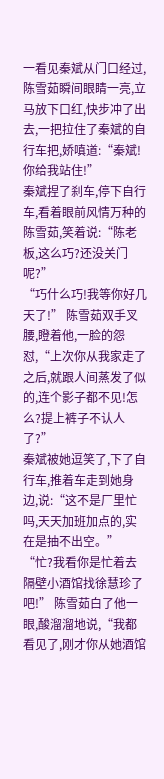一看见秦斌从门口经过,陈雪茹瞬间眼睛一亮,立马放下口红,快步冲了出去,一把拉住了秦斌的自行车把,娇嗔道:“秦斌!你给我站住!”
秦斌捏了刹车,停下自行车,看着眼前风情万种的陈雪茹,笑着说:“陈老板,这么巧?还没关门呢?”
“巧什么巧!我等你好几天了!” 陈雪茹双手叉腰,瞪着他,一脸的怨怼,“上次你从我家走了之后,就跟人间蒸发了似的,连个影子都不见!怎么?提上裤子不认人了?”
秦斌被她逗笑了,下了自行车,推着车走到她身边,说:“这不是厂里忙吗,天天加班加点的,实在是抽不出空。”
“忙?我看你是忙着去隔壁小酒馆找徐慧珍了吧!” 陈雪茹白了他一眼,酸溜溜地说,“我都看见了,刚才你从她酒馆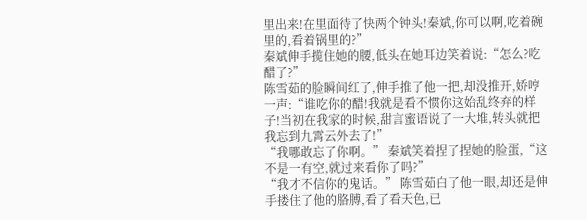里出来!在里面待了快两个钟头!秦斌,你可以啊,吃着碗里的,看着锅里的?”
秦斌伸手揽住她的腰,低头在她耳边笑着说:“怎么?吃醋了?”
陈雪茹的脸瞬间红了,伸手推了他一把,却没推开,娇哼一声:“谁吃你的醋!我就是看不惯你这始乱终弃的样子!当初在我家的时候,甜言蜜语说了一大堆,转头就把我忘到九霄云外去了!”
“我哪敢忘了你啊。” 秦斌笑着捏了捏她的脸蛋,“这不是一有空,就过来看你了吗?”
“我才不信你的鬼话。” 陈雪茹白了他一眼,却还是伸手搂住了他的胳膊,看了看天色,已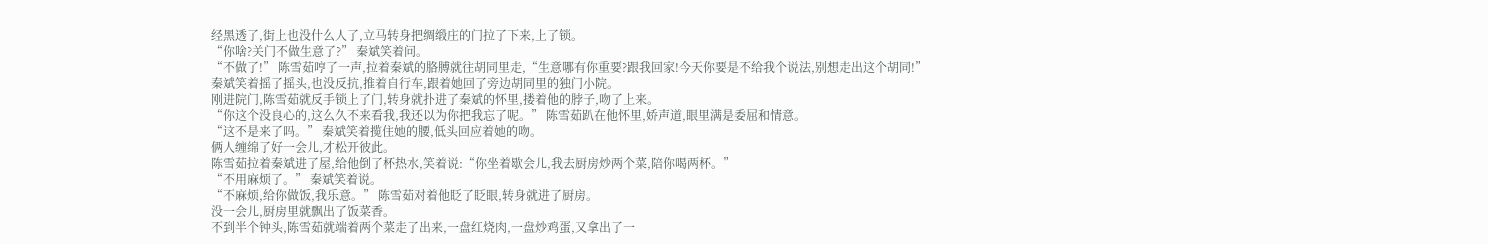经黑透了,街上也没什么人了,立马转身把绸缎庄的门拉了下来,上了锁。
“你啥?关门不做生意了?” 秦斌笑着问。
“不做了!” 陈雪茹哼了一声,拉着秦斌的胳膊就往胡同里走,“生意哪有你重要?跟我回家!今天你要是不给我个说法,别想走出这个胡同!”
秦斌笑着摇了摇头,也没反抗,推着自行车,跟着她回了旁边胡同里的独门小院。
刚进院门,陈雪茹就反手锁上了门,转身就扑进了秦斌的怀里,搂着他的脖子,吻了上来。
“你这个没良心的,这么久不来看我,我还以为你把我忘了呢。” 陈雪茹趴在他怀里,娇声道,眼里满是委屈和情意。
“这不是来了吗。” 秦斌笑着揽住她的腰,低头回应着她的吻。
俩人缠绵了好一会儿,才松开彼此。
陈雪茹拉着秦斌进了屋,给他倒了杯热水,笑着说:“你坐着歇会儿,我去厨房炒两个菜,陪你喝两杯。”
“不用麻烦了。” 秦斌笑着说。
“不麻烦,给你做饭,我乐意。” 陈雪茹对着他眨了眨眼,转身就进了厨房。
没一会儿,厨房里就飘出了饭菜香。
不到半个钟头,陈雪茹就端着两个菜走了出来,一盘红烧肉,一盘炒鸡蛋,又拿出了一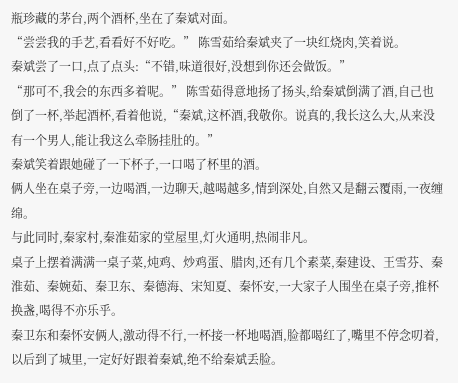瓶珍藏的茅台,两个酒杯,坐在了秦斌对面。
“尝尝我的手艺,看看好不好吃。” 陈雪茹给秦斌夹了一块红烧肉,笑着说。
秦斌尝了一口,点了点头:“不错,味道很好,没想到你还会做饭。”
“那可不,我会的东西多着呢。” 陈雪茹得意地扬了扬头,给秦斌倒满了酒,自己也倒了一杯,举起酒杯,看着他说,“秦斌,这杯酒,我敬你。说真的,我长这么大,从来没有一个男人,能让我这么牵肠挂肚的。”
秦斌笑着跟她碰了一下杯子,一口喝了杯里的酒。
俩人坐在桌子旁,一边喝酒,一边聊天,越喝越多,情到深处,自然又是翻云覆雨,一夜缠绵。
与此同时,秦家村,秦淮茹家的堂屋里,灯火通明,热闹非凡。
桌子上摆着满满一桌子菜,炖鸡、炒鸡蛋、腊肉,还有几个素菜,秦建设、王雪芬、秦淮茹、秦婉茹、秦卫东、秦德海、宋知夏、秦怀安,一大家子人围坐在桌子旁,推杯换盏,喝得不亦乐乎。
秦卫东和秦怀安俩人,激动得不行,一杯接一杯地喝酒,脸都喝红了,嘴里不停念叨着,以后到了城里,一定好好跟着秦斌,绝不给秦斌丢脸。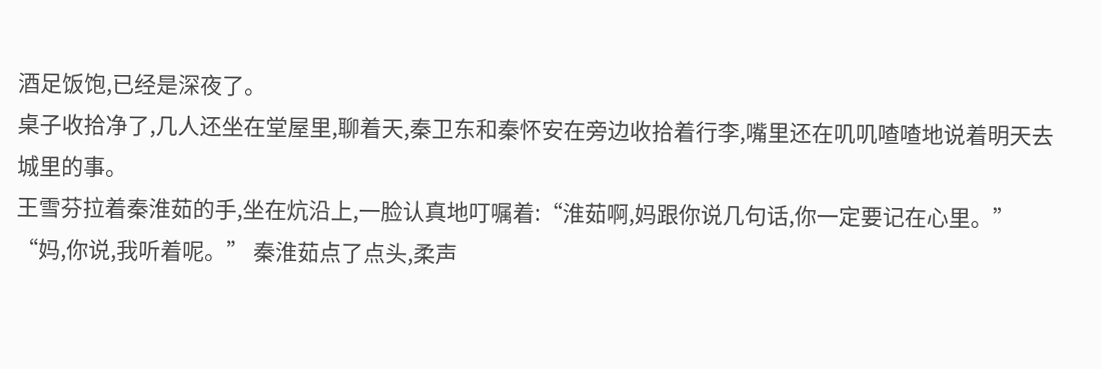酒足饭饱,已经是深夜了。
桌子收拾净了,几人还坐在堂屋里,聊着天,秦卫东和秦怀安在旁边收拾着行李,嘴里还在叽叽喳喳地说着明天去城里的事。
王雪芬拉着秦淮茹的手,坐在炕沿上,一脸认真地叮嘱着:“淮茹啊,妈跟你说几句话,你一定要记在心里。”
“妈,你说,我听着呢。” 秦淮茹点了点头,柔声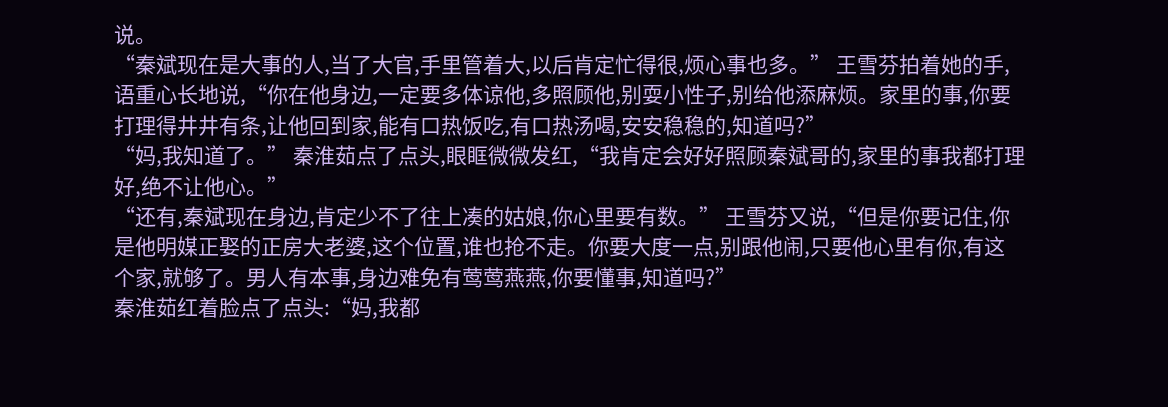说。
“秦斌现在是大事的人,当了大官,手里管着大,以后肯定忙得很,烦心事也多。” 王雪芬拍着她的手,语重心长地说,“你在他身边,一定要多体谅他,多照顾他,别耍小性子,别给他添麻烦。家里的事,你要打理得井井有条,让他回到家,能有口热饭吃,有口热汤喝,安安稳稳的,知道吗?”
“妈,我知道了。” 秦淮茹点了点头,眼眶微微发红,“我肯定会好好照顾秦斌哥的,家里的事我都打理好,绝不让他心。”
“还有,秦斌现在身边,肯定少不了往上凑的姑娘,你心里要有数。” 王雪芬又说,“但是你要记住,你是他明媒正娶的正房大老婆,这个位置,谁也抢不走。你要大度一点,别跟他闹,只要他心里有你,有这个家,就够了。男人有本事,身边难免有莺莺燕燕,你要懂事,知道吗?”
秦淮茹红着脸点了点头:“妈,我都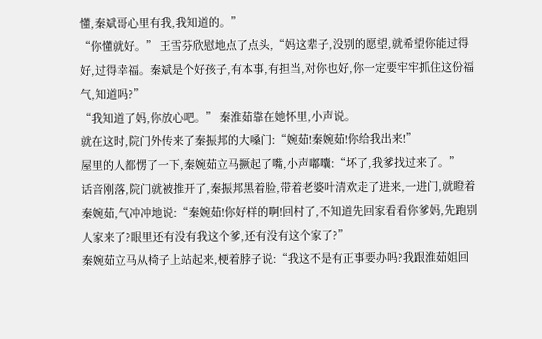懂,秦斌哥心里有我,我知道的。”
“你懂就好。” 王雪芬欣慰地点了点头,“妈这辈子,没别的愿望,就希望你能过得好,过得幸福。秦斌是个好孩子,有本事,有担当,对你也好,你一定要牢牢抓住这份福气,知道吗?”
“我知道了妈,你放心吧。” 秦淮茹靠在她怀里,小声说。
就在这时,院门外传来了秦振邦的大嗓门:“婉茹!秦婉茹!你给我出来!”
屋里的人都愣了一下,秦婉茹立马撅起了嘴,小声嘟囔:“坏了,我爹找过来了。”
话音刚落,院门就被推开了,秦振邦黑着脸,带着老婆叶清欢走了进来,一进门,就瞪着秦婉茹,气冲冲地说:“秦婉茹!你好样的啊!回村了,不知道先回家看看你爹妈,先跑别人家来了?眼里还有没有我这个爹,还有没有这个家了?”
秦婉茹立马从椅子上站起来,梗着脖子说:“我这不是有正事要办吗?我跟淮茹姐回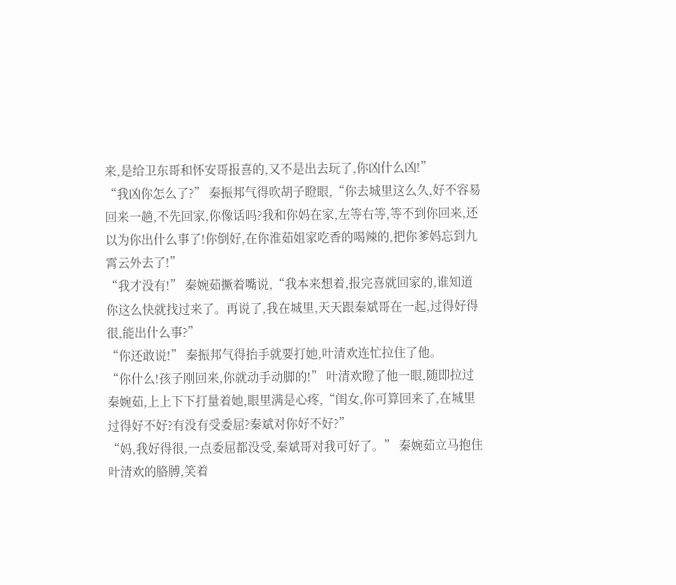来,是给卫东哥和怀安哥报喜的,又不是出去玩了,你凶什么凶!”
“我凶你怎么了?” 秦振邦气得吹胡子瞪眼,“你去城里这么久,好不容易回来一趟,不先回家,你像话吗?我和你妈在家,左等右等,等不到你回来,还以为你出什么事了!你倒好,在你淮茹姐家吃香的喝辣的,把你爹妈忘到九霄云外去了!”
“我才没有!” 秦婉茹撅着嘴说,“我本来想着,报完喜就回家的,谁知道你这么快就找过来了。再说了,我在城里,天天跟秦斌哥在一起,过得好得很,能出什么事?”
“你还敢说!” 秦振邦气得抬手就要打她,叶清欢连忙拉住了他。
“你什么!孩子刚回来,你就动手动脚的!” 叶清欢瞪了他一眼,随即拉过秦婉茹,上上下下打量着她,眼里满是心疼,“闺女,你可算回来了,在城里过得好不好?有没有受委屈?秦斌对你好不好?”
“妈,我好得很,一点委屈都没受,秦斌哥对我可好了。” 秦婉茹立马抱住叶清欢的胳膊,笑着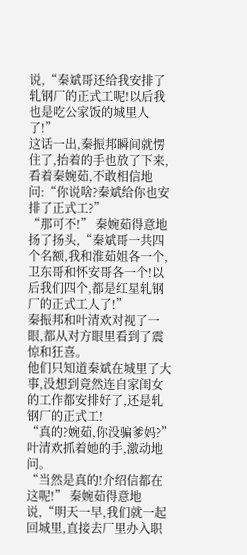说,“秦斌哥还给我安排了轧钢厂的正式工呢!以后我也是吃公家饭的城里人了!”
这话一出,秦振邦瞬间就愣住了,抬着的手也放了下来,看着秦婉茹,不敢相信地问:“你说啥?秦斌给你也安排了正式工?”
“那可不!” 秦婉茹得意地扬了扬头,“秦斌哥一共四个名额,我和淮茹姐各一个,卫东哥和怀安哥各一个!以后我们四个,都是红星轧钢厂的正式工人了!”
秦振邦和叶清欢对视了一眼,都从对方眼里看到了震惊和狂喜。
他们只知道秦斌在城里了大事,没想到竟然连自家闺女的工作都安排好了,还是轧钢厂的正式工!
“真的?婉茹,你没骗爹妈?” 叶清欢抓着她的手,激动地问。
“当然是真的!介绍信都在这呢!” 秦婉茹得意地说,“明天一早,我们就一起回城里,直接去厂里办入职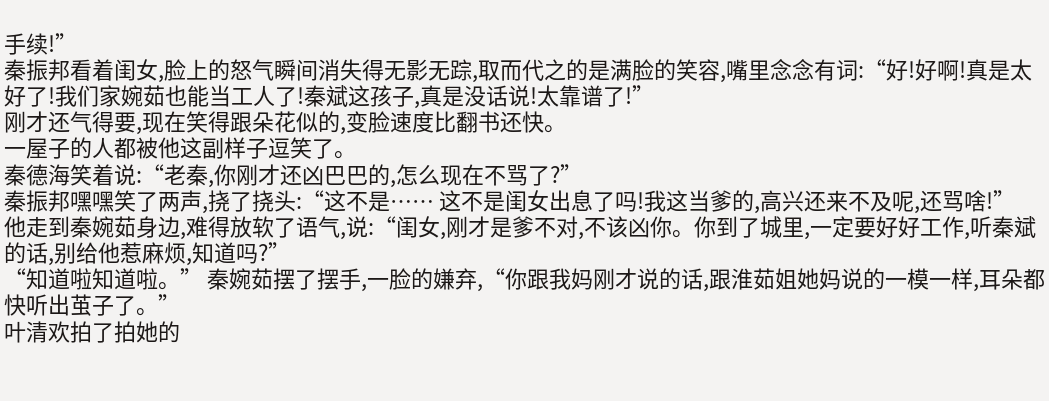手续!”
秦振邦看着闺女,脸上的怒气瞬间消失得无影无踪,取而代之的是满脸的笑容,嘴里念念有词:“好!好啊!真是太好了!我们家婉茹也能当工人了!秦斌这孩子,真是没话说!太靠谱了!”
刚才还气得要,现在笑得跟朵花似的,变脸速度比翻书还快。
一屋子的人都被他这副样子逗笑了。
秦德海笑着说:“老秦,你刚才还凶巴巴的,怎么现在不骂了?”
秦振邦嘿嘿笑了两声,挠了挠头:“这不是…… 这不是闺女出息了吗!我这当爹的,高兴还来不及呢,还骂啥!”
他走到秦婉茹身边,难得放软了语气,说:“闺女,刚才是爹不对,不该凶你。你到了城里,一定要好好工作,听秦斌的话,别给他惹麻烦,知道吗?”
“知道啦知道啦。” 秦婉茹摆了摆手,一脸的嫌弃,“你跟我妈刚才说的话,跟淮茹姐她妈说的一模一样,耳朵都快听出茧子了。”
叶清欢拍了拍她的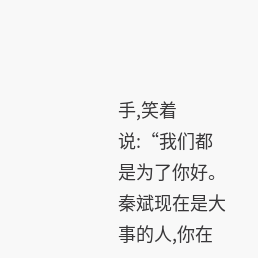手,笑着说:“我们都是为了你好。秦斌现在是大事的人,你在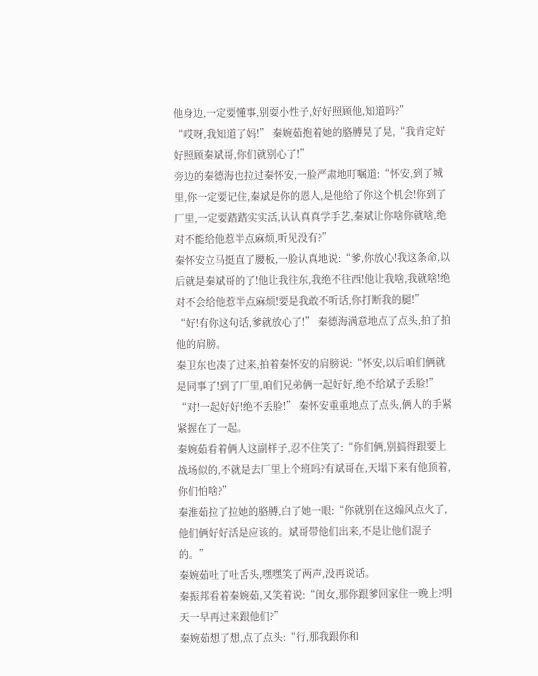他身边,一定要懂事,别耍小性子,好好照顾他,知道吗?”
“哎呀,我知道了妈!” 秦婉茹抱着她的胳膊晃了晃,“我肯定好好照顾秦斌哥,你们就别心了!”
旁边的秦德海也拉过秦怀安,一脸严肃地叮嘱道:“怀安,到了城里,你一定要记住,秦斌是你的恩人,是他给了你这个机会!你到了厂里,一定要踏踏实实活,认认真真学手艺,秦斌让你啥你就啥,绝对不能给他惹半点麻烦,听见没有?”
秦怀安立马挺直了腰板,一脸认真地说:“爹,你放心!我这条命,以后就是秦斌哥的了!他让我往东,我绝不往西!他让我啥,我就啥!绝对不会给他惹半点麻烦!要是我敢不听话,你打断我的腿!”
“好!有你这句话,爹就放心了!” 秦德海满意地点了点头,拍了拍他的肩膀。
秦卫东也凑了过来,拍着秦怀安的肩膀说:“怀安,以后咱们俩就是同事了!到了厂里,咱们兄弟俩一起好好,绝不给斌子丢脸!”
“对!一起好好!绝不丢脸!” 秦怀安重重地点了点头,俩人的手紧紧握在了一起。
秦婉茹看着俩人这副样子,忍不住笑了:“你们俩,别搞得跟要上战场似的,不就是去厂里上个班吗?有斌哥在,天塌下来有他顶着,你们怕啥?”
秦淮茹拉了拉她的胳膊,白了她一眼:“你就别在这煽风点火了,他们俩好好活是应该的。斌哥带他们出来,不是让他们混子的。”
秦婉茹吐了吐舌头,嘿嘿笑了两声,没再说话。
秦振邦看着秦婉茹,又笑着说:“闺女,那你跟爹回家住一晚上?明天一早再过来跟他们?”
秦婉茹想了想,点了点头:“行,那我跟你和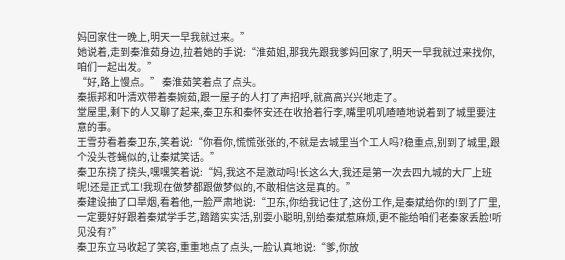妈回家住一晚上,明天一早我就过来。”
她说着,走到秦淮茹身边,拉着她的手说:“淮茹姐,那我先跟我爹妈回家了,明天一早我就过来找你,咱们一起出发。”
“好,路上慢点。” 秦淮茹笑着点了点头。
秦振邦和叶清欢带着秦婉茹,跟一屋子的人打了声招呼,就高高兴兴地走了。
堂屋里,剩下的人又聊了起来,秦卫东和秦怀安还在收拾着行李,嘴里叽叽喳喳地说着到了城里要注意的事。
王雪芬看着秦卫东,笑着说:“你看你,慌慌张张的,不就是去城里当个工人吗?稳重点,别到了城里,跟个没头苍蝇似的,让秦斌笑话。”
秦卫东挠了挠头,嘿嘿笑着说:“妈,我这不是激动吗!长这么大,我还是第一次去四九城的大厂上班呢!还是正式工!我现在做梦都跟做梦似的,不敢相信这是真的。”
秦建设抽了口旱烟,看着他,一脸严肃地说:“卫东,你给我记住了,这份工作,是秦斌给你的!到了厂里,一定要好好跟着秦斌学手艺,踏踏实实活,别耍小聪明,别给秦斌惹麻烦,更不能给咱们老秦家丢脸!听见没有?”
秦卫东立马收起了笑容,重重地点了点头,一脸认真地说:“爹,你放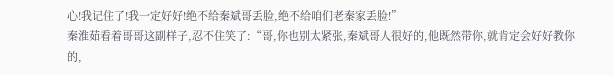心!我记住了!我一定好好!绝不给秦斌哥丢脸,绝不给咱们老秦家丢脸!”
秦淮茹看着哥哥这副样子,忍不住笑了:“哥,你也别太紧张,秦斌哥人很好的,他既然带你,就肯定会好好教你的,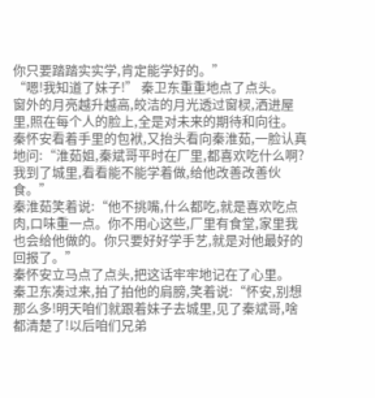你只要踏踏实实学,肯定能学好的。”
“嗯!我知道了妹子!” 秦卫东重重地点了点头。
窗外的月亮越升越高,皎洁的月光透过窗棂,洒进屋里,照在每个人的脸上,全是对未来的期待和向往。
秦怀安看着手里的包袱,又抬头看向秦淮茹,一脸认真地问:“淮茹姐,秦斌哥平时在厂里,都喜欢吃什么啊?我到了城里,看看能不能学着做,给他改善改善伙食。”
秦淮茹笑着说:“他不挑嘴,什么都吃,就是喜欢吃点肉,口味重一点。你不用心这些,厂里有食堂,家里我也会给他做的。你只要好好学手艺,就是对他最好的回报了。”
秦怀安立马点了点头,把这话牢牢地记在了心里。
秦卫东凑过来,拍了拍他的肩膀,笑着说:“怀安,别想那么多!明天咱们就跟着妹子去城里,见了秦斌哥,啥都清楚了!以后咱们兄弟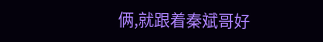俩,就跟着秦斌哥好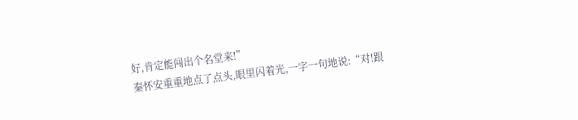好,肯定能闯出个名堂来!”
秦怀安重重地点了点头,眼里闪着光,一字一句地说:“对!跟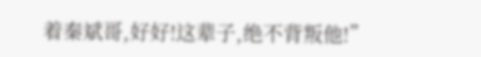着秦斌哥,好好!这辈子,绝不背叛他!”